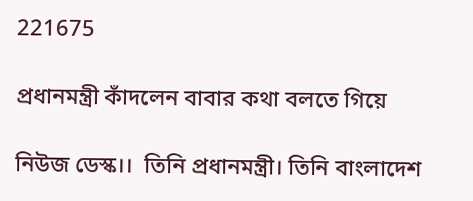221675

প্রধানমন্ত্রী কাঁদলেন বাবার কথা বলতে গিয়ে

নিউজ ডেস্ক।।  তিনি প্রধানমন্ত্রী। তিনি বাংলাদেশ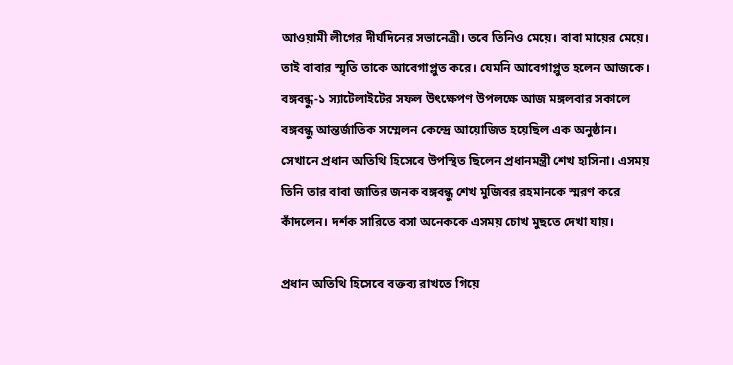আওয়ামী লীগের দীর্ঘদিনের সভানেত্রী। তবে তিনিও মেয়ে। বাবা মায়ের মেয়ে। তাই বাবার স্মৃতি তাকে আবেগাপ্লুত করে। যেমনি আবেগাপ্লুত হলেন আজকে। বঙ্গবন্ধু-১ স্যাটেলাইটের সফল উৎক্ষেপণ উপলক্ষে আজ মঙ্গলবার সকালে বঙ্গবন্ধু আন্তর্জাতিক সম্মেলন কেন্দ্রে আয়োজিত হয়েছিল এক অনুষ্ঠান। সেখানে প্রধান অতিথি হিসেবে উপস্থিত ছিলেন প্রধানমন্ত্রী শেখ হাসিনা। এসময় তিনি তার বাবা জাতির জনক বঙ্গবন্ধু শেখ মুজিবর রহমানকে স্মরণ করে কাঁদলেন। দর্শক সারিতে বসা অনেককে এসময় চোখ মুছতে দেখা যায়।

প্রধান অতিথি হিসেবে বক্তব্য রাখতে গিয়ে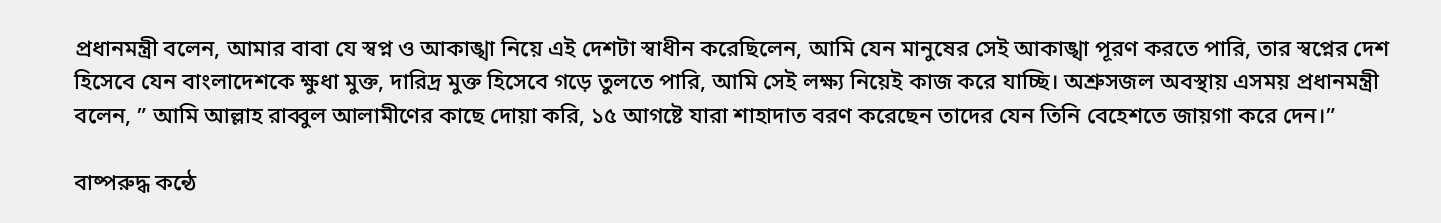প্রধানমন্ত্রী বলেন, আমার বাবা যে স্বপ্ন ও আকাঙ্খা নিয়ে এই দেশটা স্বাধীন করেছিলেন, আমি যেন মানুষের সেই আকাঙ্খা পূরণ করতে পারি, তার স্বপ্নের দেশ হিসেবে যেন বাংলাদেশকে ক্ষুধা মুক্ত, দারিদ্র মুক্ত হিসেবে গড়ে তুলতে পারি, আমি সেই লক্ষ্য নিয়েই কাজ করে যাচ্ছি। অশ্রুসজল অবস্থায় এসময় প্রধানমন্ত্রী বলেন, ” আমি আল্লাহ রাব্বুল আলামীণের কাছে দোয়া করি, ১৫ আগষ্টে যারা শাহাদাত বরণ করেছেন তাদের যেন তিনি বেহেশতে জায়গা করে দেন।”

বাষ্পরুদ্ধ কন্ঠে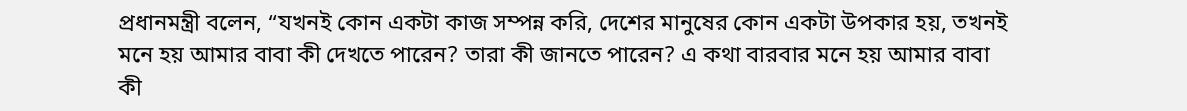প্রধানমন্ত্রী বলেন, “যখনই কোন একটা কাজ সম্পন্ন করি, দেশের মানুষের কোন একটা উপকার হয়, তখনই মনে হয় আমার বাবা কী দেখতে পারেন? তারা কী জানতে পারেন? এ কথা বারবার মনে হয় আমার বাবা কী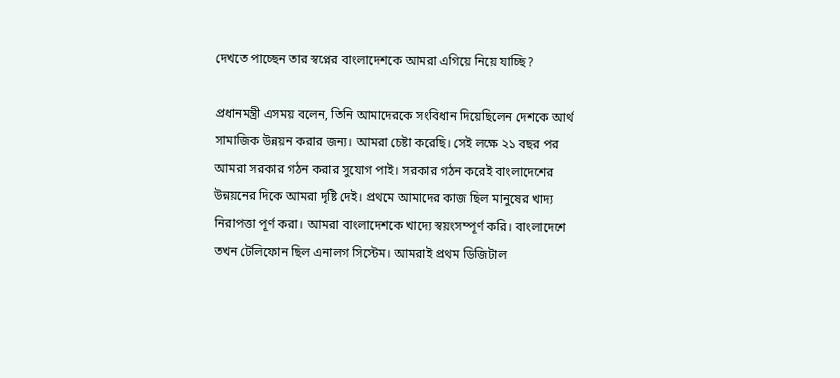দেখতে পাচ্ছেন তার স্বপ্নের বাংলাদেশকে আমরা এগিয়ে নিয়ে যাচ্ছি?

প্রধানমন্ত্রী এসময় বলেন, তিনি আমাদেরকে সংবিধান দিয়েছিলেন দেশকে আর্থ সামাজিক উন্নয়ন করার জন্য। আমরা চেষ্টা করেছি। সেই লক্ষে ২১ বছর পর আমরা সরকার গঠন করার সুযোগ পাই। সরকার গঠন করেই বাংলাদেশের উন্নয়নের দিকে আমরা দৃষ্টি দেই। প্রথমে আমাদের কাজ ছিল মানুষের খাদ্য নিরাপত্তা পূর্ণ করা। আমরা বাংলাদেশকে খাদ্যে স্বয়ংসম্পূর্ণ করি। বাংলাদেশে তখন টেলিফোন ছিল এনালগ সিস্টেম। আমরাই প্রথম ডিজিটাল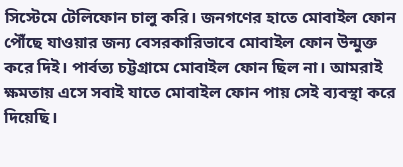সিস্টেমে টেলিফোন চালু করি। জনগণের হাতে মোবাইল ফোন পৌঁছে যাওয়ার জন্য বেসরকারিভাবে মোবাইল ফোন উন্মুক্ত করে দিই। পার্বত্য চট্টগ্রামে মোবাইল ফোন ছিল না। আমরাই ক্ষমতায় এসে সবাই যাতে মোবাইল ফোন পায় সেই ব্যবস্থা করে দিয়েছি।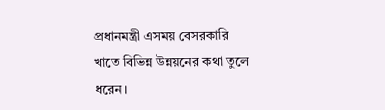প্রধানমন্ত্রী এসময় বেসরকারি খাতে বিভিন্ন উন্নয়নের কথা তুলে ধরেন।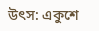উৎস: একুশে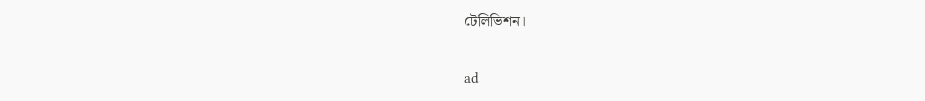টেলিভিশন।

ad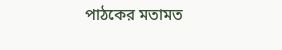পাঠকের মতামত